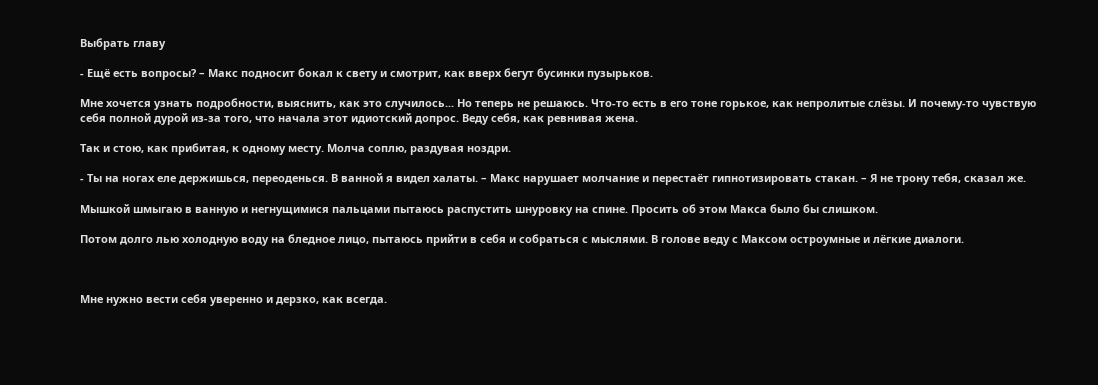Выбрать главу

- Ещё есть вопросы? – Макс подносит бокал к свету и смотрит, как вверх бегут бусинки пузырьков.

Мне хочется узнать подробности, выяснить, как это случилось... Но теперь не решаюсь. Что-то есть в его тоне горькое, как непролитые слёзы. И почему-то чувствую себя полной дурой из-за того, что начала этот идиотский допрос. Веду себя, как ревнивая жена.

Так и стою, как прибитая, к одному месту. Молча соплю, раздувая ноздри.

- Ты на ногах еле держишься, переоденься. В ванной я видел халаты. – Макс нарушает молчание и перестаёт гипнотизировать стакан. – Я не трону тебя, сказал же.

Мышкой шмыгаю в ванную и негнущимися пальцами пытаюсь распустить шнуровку на спине. Просить об этом Макса было бы слишком.

Потом долго лью холодную воду на бледное лицо, пытаюсь прийти в себя и собраться с мыслями. В голове веду с Максом остроумные и лёгкие диалоги.



Мне нужно вести себя уверенно и дерзко, как всегда.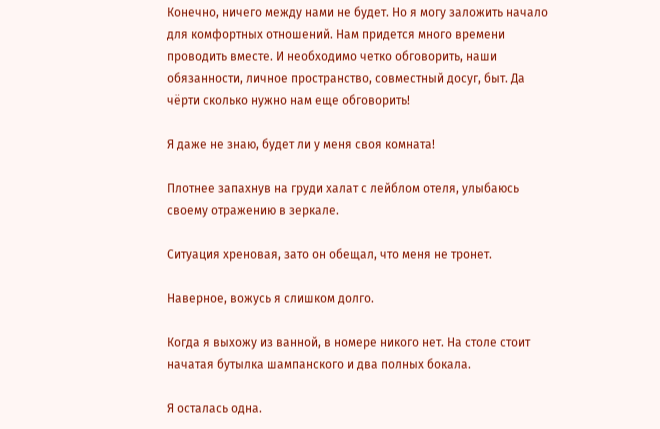Конечно, ничего между нами не будет. Но я могу заложить начало для комфортных отношений. Нам придется много времени проводить вместе. И необходимо четко обговорить, наши обязанности, личное пространство, совместный досуг, быт. Да чёрти сколько нужно нам еще обговорить!

Я даже не знаю, будет ли у меня своя комната!

Плотнее запахнув на груди халат с лейблом отеля, улыбаюсь своему отражению в зеркале.

Ситуация хреновая, зато он обещал, что меня не тронет.

Наверное, вожусь я слишком долго.

Когда я выхожу из ванной, в номере никого нет. На столе стоит начатая бутылка шампанского и два полных бокала.

Я осталась одна.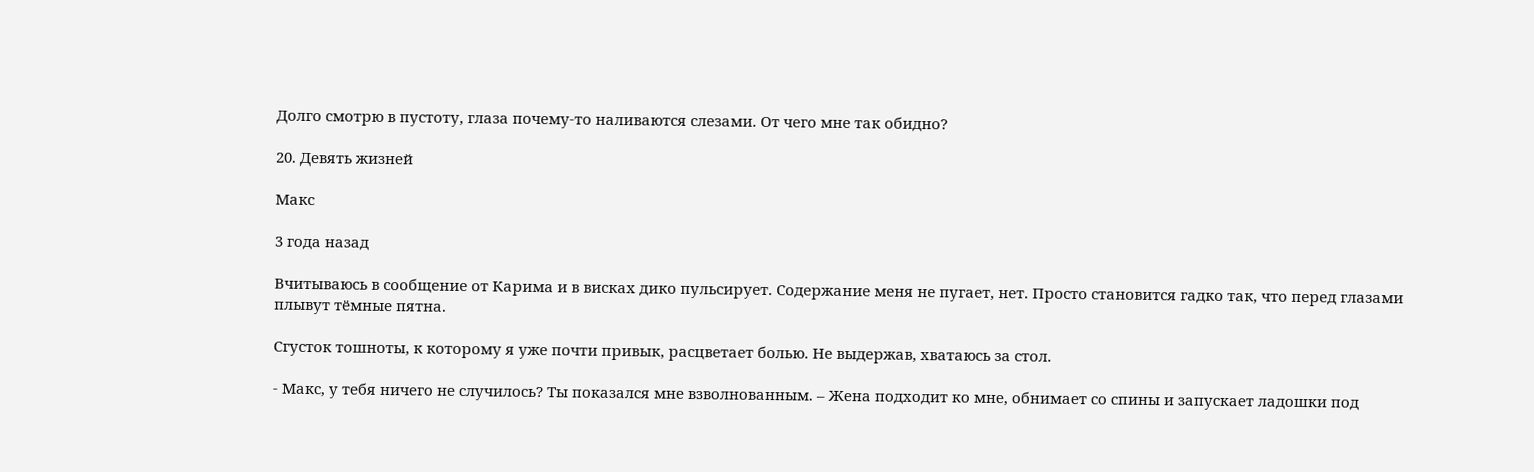Долго смотрю в пустоту, глаза почему-то наливаются слезами. От чего мне так обидно?

20. Девять жизней

Макс

3 года назад

Вчитываюсь в сообщение от Карима и в висках дико пульсирует. Содержание меня не пугает, нет. Просто становится гадко так, что перед глазами плывут тёмные пятна.

Сгусток тошноты, к которому я уже почти привык, расцветает болью. Не выдержав, хватаюсь за стол.

- Макс, у тебя ничего не случилось? Ты показался мне взволнованным. – Жена подходит ко мне, обнимает со спины и запускает ладошки под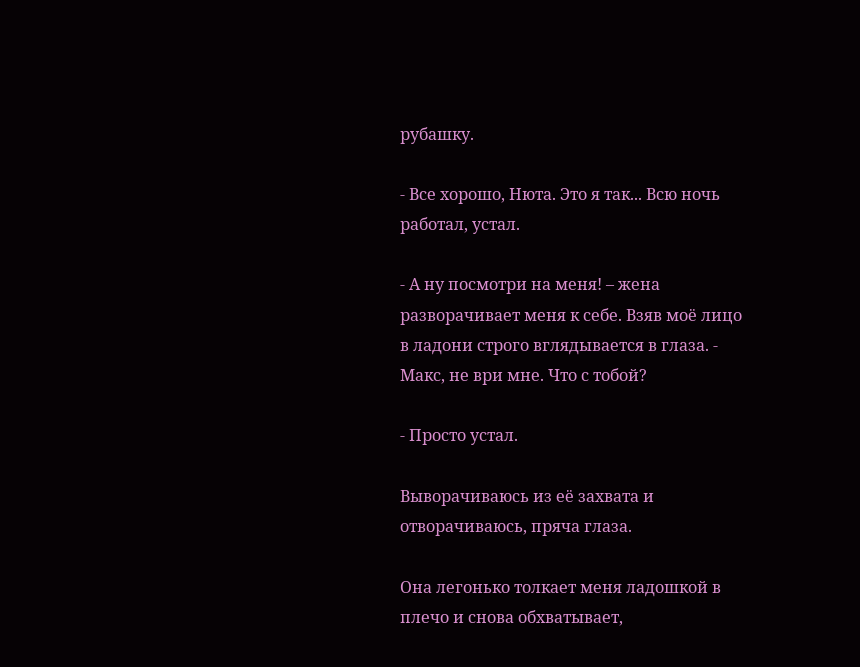рубашку.

- Все хорошо, Нюта. Это я так... Всю ночь работал, устал.

- А ну посмотри на меня! – жена разворачивает меня к себе. Взяв моё лицо в ладони строго вглядывается в глаза. - Макс, не ври мне. Что с тобой?

- Просто устал.

Выворачиваюсь из её захвата и отворачиваюсь, пряча глаза.

Она легонько толкает меня ладошкой в плечо и снова обхватывает,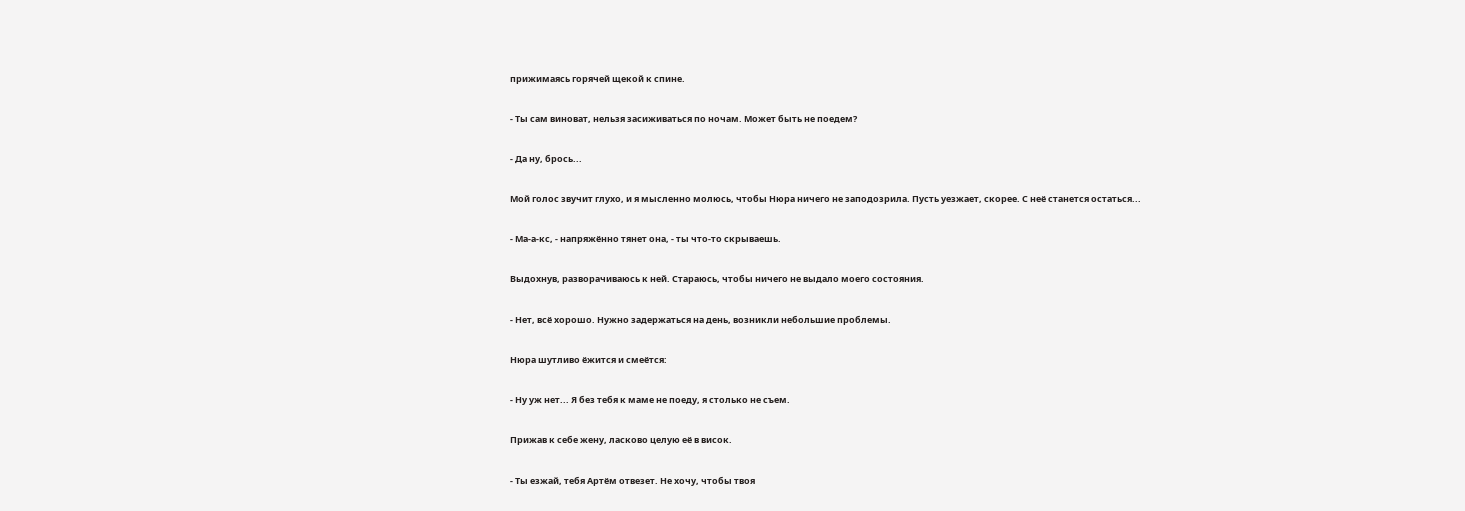прижимаясь горячей щекой к спине.

- Ты сам виноват, нельзя засиживаться по ночам. Может быть не поедем?

- Да ну, брось...

Мой голос звучит глухо, и я мысленно молюсь, чтобы Нюра ничего не заподозрила. Пусть уезжает, скорее. С неё станется остаться...

- Ма-а-кс, - напряжённо тянет она, - ты что-то скрываешь.

Выдохнув, разворачиваюсь к ней. Стараюсь, чтобы ничего не выдало моего состояния.

- Нет, всё хорошо. Нужно задержаться на день, возникли небольшие проблемы.

Нюра шутливо ёжится и смеётся:

- Ну уж нет... Я без тебя к маме не поеду, я столько не съем.

Прижав к себе жену, ласково целую её в висок.

- Ты езжай, тебя Артём отвезет. Не хочу, чтобы твоя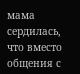мама сердилась, что вместо общения с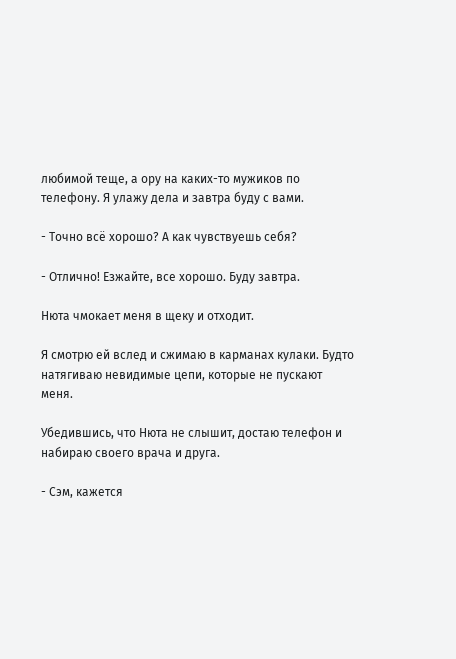любимой теще, а ору на каких-то мужиков по телефону. Я улажу дела и завтра буду с вами.

- Точно всё хорошо? А как чувствуешь себя?

- Отлично! Езжайте, все хорошо. Буду завтра.

Нюта чмокает меня в щеку и отходит.

Я смотрю ей вслед и сжимаю в карманах кулаки. Будто натягиваю невидимые цепи, которые не пускают меня.

Убедившись, что Нюта не слышит, достаю телефон и набираю своего врача и друга.

- Сэм, кажется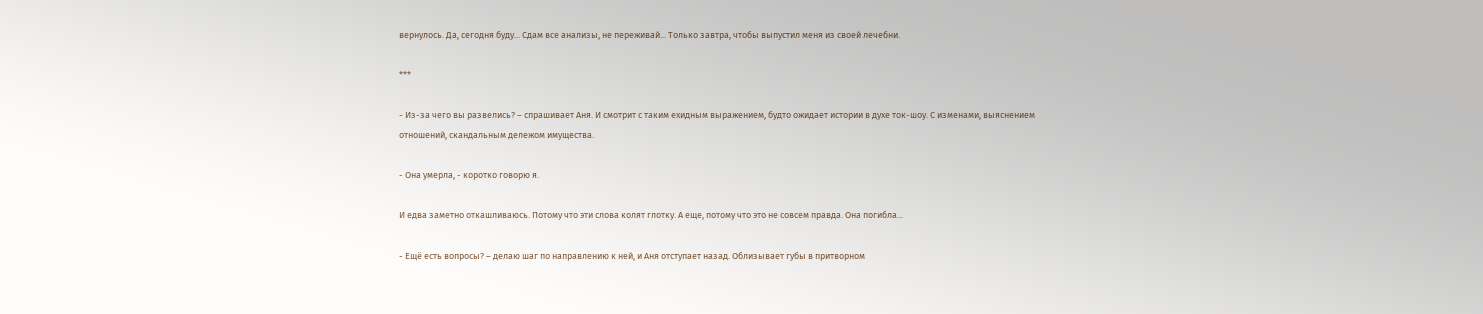вернулось. Да, сегодня буду... Сдам все анализы, не переживай... Только завтра, чтобы выпустил меня из своей лечебни.

***

- Из-за чего вы развелись? – спрашивает Аня. И смотрит с таким ехидным выражением, будто ожидает истории в духе ток-шоу. С изменами, выяснением отношений, скандальным дележом имущества.

- Она умерла, - коротко говорю я.

И едва заметно откашливаюсь. Потому что эти слова колят глотку. А еще, потому что это не совсем правда. Она погибла...

- Ещё есть вопросы? – делаю шаг по направлению к ней, и Аня отступает назад. Облизывает губы в притворном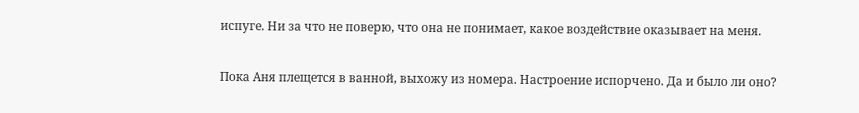испуге. Ни за что не поверю, что она не понимает, какое воздействие оказывает на меня.

Пока Аня плещется в ванной, выхожу из номера. Настроение испорчено. Да и было ли оно?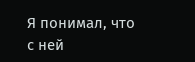Я понимал, что с ней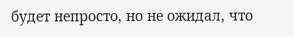будет непросто, но не ожидал, что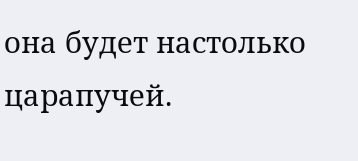она будет настолько царапучей.